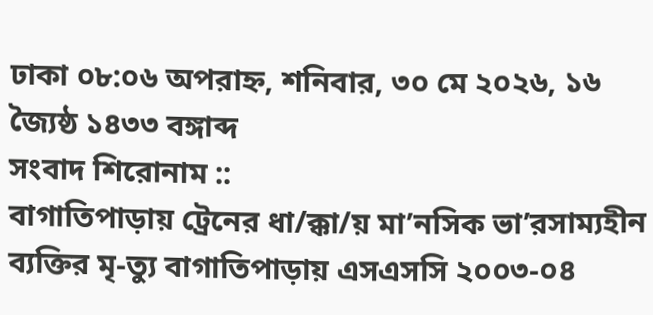ঢাকা ০৮:০৬ অপরাহ্ন, শনিবার, ৩০ মে ২০২৬, ১৬ জ্যৈষ্ঠ ১৪৩৩ বঙ্গাব্দ
সংবাদ শিরোনাম ::
বাগাতিপাড়ায় ট্রেনের ধা/ক্কা/য় মা’নসিক ভা’রসাম্যহীন ব্যক্তির মৃ-ত্যু বাগাতিপাড়ায় এসএসসি ২০০৩-০৪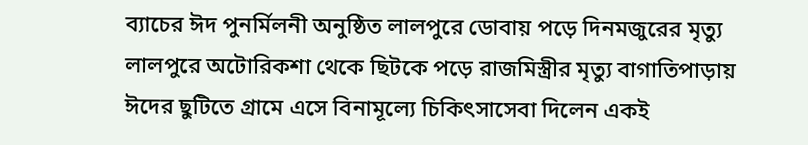ব্যাচের ঈদ পুনর্মিলনী অনুষ্ঠিত লালপুরে ডোবায় পড়ে দিনমজুরের মৃত্যু লালপুরে অটোরিকশা থেকে ছিটকে পড়ে রাজমিস্ত্রীর মৃত্যু বাগাতিপাড়ায় ঈদের ছুটিতে গ্রামে এসে বিনামূল্যে চিকিৎসাসেবা দিলেন একই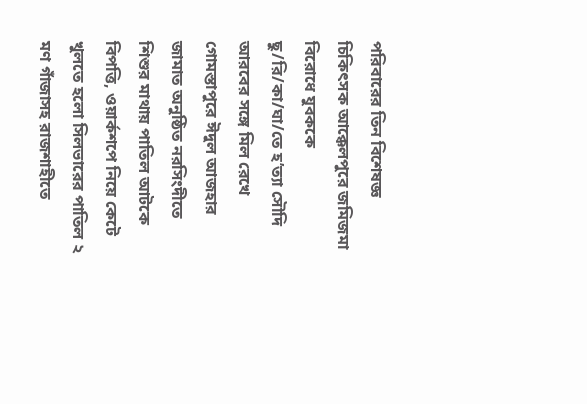পরিবারের তিন বিশেষজ্ঞ চিকিৎসক আক্কেলপুরে জমিজমা বিরোধে যুবককে ছু/রি/কা/ঘা/তে হ’ত্যা সৌদি আরবের সঙ্গে মিল রেখে গোমস্তাপুরে ঈদুল আজহার জামাত অনুষ্ঠিত নরসিংদীতে শিশুর মাথায় পাতিল আটকে বিপত্তি, ওয়ার্কশপে নিয়ে কেটে খুলতে হলো সিলভারের পাতিল ২ মণ গাঁজাসহ রাজশাহীতে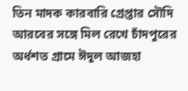তিন মাদক কারবারি গ্রেপ্তার সৌদি আরবের সঙ্গে মিল রেখে চাঁদপুরের অর্ধশত গ্রামে ঈদুল আজহা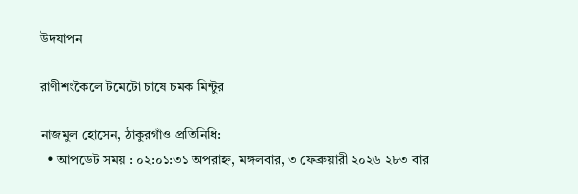উদযাপন

রাণীশংকৈলে টমেটো চাষে চমক মিন্টুর

নাজমুল হোসেন, ঠাকুরগাঁও প্রতিনিধি:
  • আপডেট সময় : ০২:০১:৩১ অপরাহ্ন, মঙ্গলবার, ৩ ফেব্রুয়ারী ২০২৬ ২৮৩ বার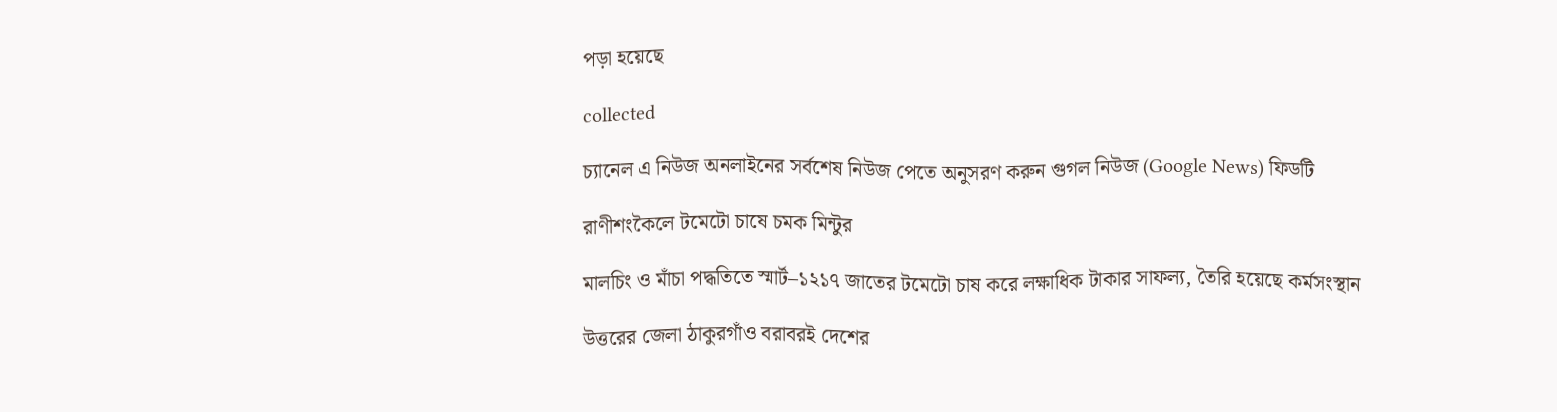পড়া হয়েছে

collected

চ্যানেল এ নিউজ অনলাইনের সর্বশেষ নিউজ পেতে অনুসরণ করুন গুগল নিউজ (Google News) ফিডটি

রাণীশংকৈলে টমেটো চাষে চমক মিন্টুর

মালচিং ও মাঁচা পদ্ধতিতে স্মার্ট–১২১৭ জাতের টমেটো চাষ করে লক্ষাধিক টাকার সাফল্য, তৈরি হয়েছে কর্মসংস্থান

উত্তরের জেলা ঠাকুরগাঁও বরাবরই দেশের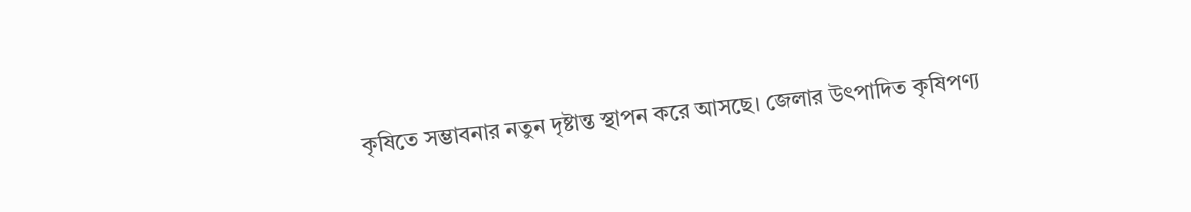কৃষিতে সম্ভাবনার নতুন দৃষ্টান্ত স্থাপন করে আসছে। জেলার উৎপাদিত কৃষিপণ্য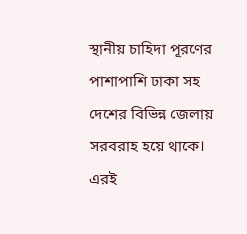স্থানীয় চাহিদা পূরণের পাশাপাশি ঢাকা সহ দেশের বিভিন্ন জেলায় সরবরাহ হয়ে থাকে। এরই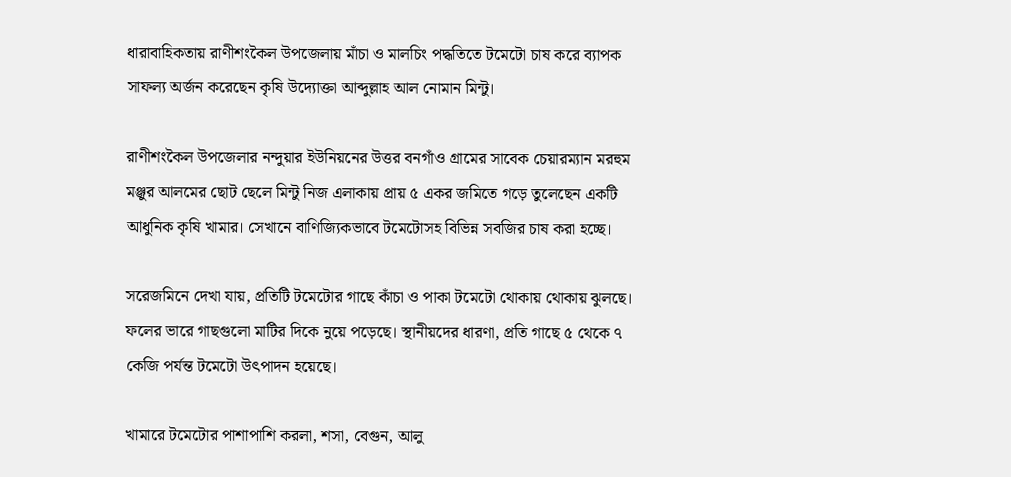ধারাবাহিকতায় রাণীশংকৈল উপজেলায় মাঁচা ও মালচিং পদ্ধতিতে টমেটো চাষ করে ব্যাপক সাফল্য অর্জন করেছেন কৃষি উদ্যোক্তা আব্দুল্লাহ আল নোমান মিন্টু।

রাণীশংকৈল উপজেলার নন্দুয়ার ইউনিয়নের উত্তর বনগাঁও গ্রামের সাবেক চেয়ারম্যান মরহুম মঞ্জুর আলমের ছোট ছেলে মিন্টু নিজ এলাকায় প্রায় ৫ একর জমিতে গড়ে তুলেছেন একটি আধুনিক কৃষি খামার। সেখানে বাণিজ্যিকভাবে টমেটোসহ বিভিন্ন সবজির চাষ করা হচ্ছে।

সরেজমিনে দেখা যায়, প্রতিটি টমেটোর গাছে কাঁচা ও পাকা টমেটো থোকায় থোকায় ঝুলছে। ফলের ভারে গাছগুলো মাটির দিকে নুয়ে পড়েছে। স্থানীয়দের ধারণা, প্রতি গাছে ৫ থেকে ৭ কেজি পর্যন্ত টমেটো উৎপাদন হয়েছে।

খামারে টমেটোর পাশাপাশি করলা, শসা, বেগুন, আলু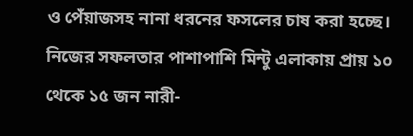ও পেঁয়াজসহ নানা ধরনের ফসলের চাষ করা হচ্ছে। নিজের সফলতার পাশাপাশি মিন্টু এলাকায় প্রায় ১০ থেকে ১৫ জন নারী-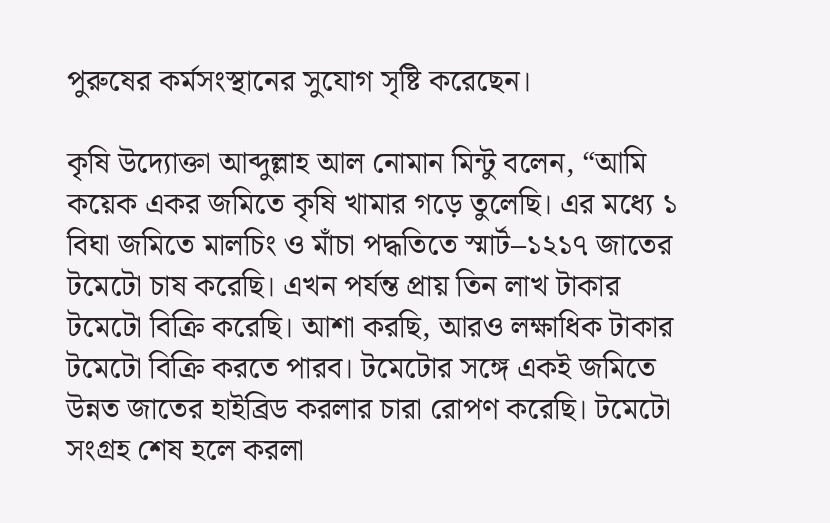পুরুষের কর্মসংস্থানের সুযোগ সৃষ্টি করেছেন।

কৃষি উদ্যোক্তা আব্দুল্লাহ আল নোমান মিন্টু বলেন, “আমি কয়েক একর জমিতে কৃষি খামার গড়ে তুলেছি। এর মধ্যে ১ বিঘা জমিতে মালচিং ও মাঁচা পদ্ধতিতে স্মার্ট–১২১৭ জাতের টমেটো চাষ করেছি। এখন পর্যন্ত প্রায় তিন লাখ টাকার টমেটো বিক্রি করেছি। আশা করছি, আরও লক্ষাধিক টাকার টমেটো বিক্রি করতে পারব। টমেটোর সঙ্গে একই জমিতে উন্নত জাতের হাইব্রিড করলার চারা রোপণ করেছি। টমেটো সংগ্রহ শেষ হলে করলা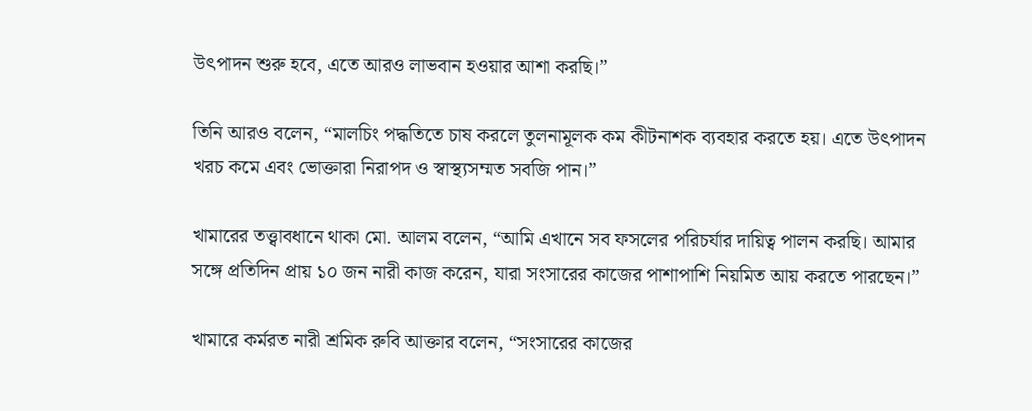উৎপাদন শুরু হবে, এতে আরও লাভবান হওয়ার আশা করছি।”

তিনি আরও বলেন, “মালচিং পদ্ধতিতে চাষ করলে তুলনামূলক কম কীটনাশক ব্যবহার করতে হয়। এতে উৎপাদন খরচ কমে এবং ভোক্তারা নিরাপদ ও স্বাস্থ্যসম্মত সবজি পান।”

খামারের তত্ত্বাবধানে থাকা মো. আলম বলেন, “আমি এখানে সব ফসলের পরিচর্যার দায়িত্ব পালন করছি। আমার সঙ্গে প্রতিদিন প্রায় ১০ জন নারী কাজ করেন, যারা সংসারের কাজের পাশাপাশি নিয়মিত আয় করতে পারছেন।”

খামারে কর্মরত নারী শ্রমিক রুবি আক্তার বলেন, “সংসারের কাজের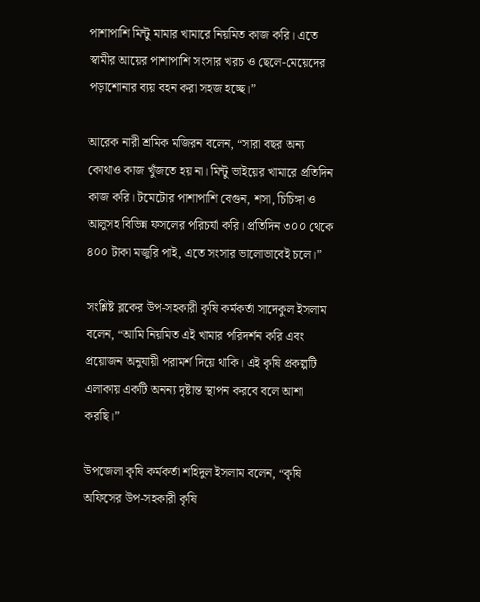পাশাপাশি মিন্টু মামার খামারে নিয়মিত কাজ করি। এতে স্বামীর আয়ের পাশাপাশি সংসার খরচ ও ছেলে-মেয়েদের পড়াশোনার ব্যয় বহন করা সহজ হচ্ছে।”

আরেক নারী শ্রমিক মজিরন বলেন, “সারা বছর অন্য কোথাও কাজ খুঁজতে হয় না। মিন্টু ভাইয়ের খামারে প্রতিদিন কাজ করি। টমেটোর পাশাপাশি বেগুন, শসা, চিচিঙ্গা ও আলুসহ বিভিন্ন ফসলের পরিচর্যা করি। প্রতিদিন ৩০০ থেকে ৪০০ টাকা মজুরি পাই, এতে সংসার ভালোভাবেই চলে।”

সংশ্লিষ্ট ব্লকের উপ-সহকারী কৃষি কর্মকর্তা সাদেকুল ইসলাম বলেন, “আমি নিয়মিত এই খামার পরিদর্শন করি এবং প্রয়োজন অনুযায়ী পরামর্শ দিয়ে থাকি। এই কৃষি প্রকল্পটি এলাকায় একটি অনন্য দৃষ্টান্ত স্থাপন করবে বলে আশা করছি।”

উপজেলা কৃষি কর্মকর্তা শহিদুল ইসলাম বলেন, “কৃষি অফিসের উপ-সহকারী কৃষি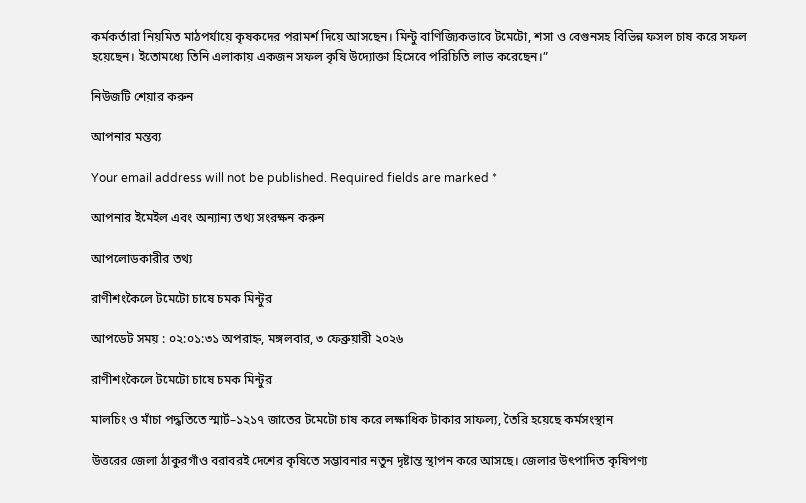কর্মকর্তারা নিয়মিত মাঠপর্যায়ে কৃষকদের পরামর্শ দিয়ে আসছেন। মিন্টু বাণিজ্যিকভাবে টমেটো, শসা ও বেগুনসহ বিভিন্ন ফসল চাষ করে সফল হয়েছেন। ইতোমধ্যে তিনি এলাকায় একজন সফল কৃষি উদ্যোক্তা হিসেবে পরিচিতি লাভ করেছেন।”

নিউজটি শেয়ার করুন

আপনার মন্তব্য

Your email address will not be published. Required fields are marked *

আপনার ইমেইল এবং অন্যান্য তথ্য সংরক্ষন করুন

আপলোডকারীর তথ্য

রাণীশংকৈলে টমেটো চাষে চমক মিন্টুর

আপডেট সময় : ০২:০১:৩১ অপরাহ্ন, মঙ্গলবার, ৩ ফেব্রুয়ারী ২০২৬

রাণীশংকৈলে টমেটো চাষে চমক মিন্টুর

মালচিং ও মাঁচা পদ্ধতিতে স্মার্ট–১২১৭ জাতের টমেটো চাষ করে লক্ষাধিক টাকার সাফল্য, তৈরি হয়েছে কর্মসংস্থান

উত্তরের জেলা ঠাকুরগাঁও বরাবরই দেশের কৃষিতে সম্ভাবনার নতুন দৃষ্টান্ত স্থাপন করে আসছে। জেলার উৎপাদিত কৃষিপণ্য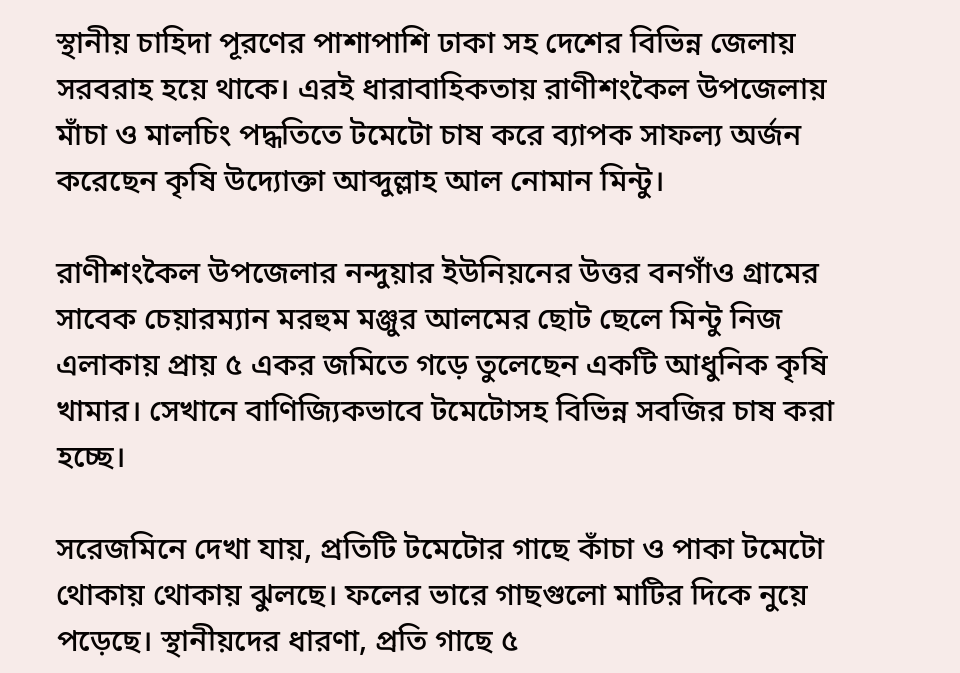স্থানীয় চাহিদা পূরণের পাশাপাশি ঢাকা সহ দেশের বিভিন্ন জেলায় সরবরাহ হয়ে থাকে। এরই ধারাবাহিকতায় রাণীশংকৈল উপজেলায় মাঁচা ও মালচিং পদ্ধতিতে টমেটো চাষ করে ব্যাপক সাফল্য অর্জন করেছেন কৃষি উদ্যোক্তা আব্দুল্লাহ আল নোমান মিন্টু।

রাণীশংকৈল উপজেলার নন্দুয়ার ইউনিয়নের উত্তর বনগাঁও গ্রামের সাবেক চেয়ারম্যান মরহুম মঞ্জুর আলমের ছোট ছেলে মিন্টু নিজ এলাকায় প্রায় ৫ একর জমিতে গড়ে তুলেছেন একটি আধুনিক কৃষি খামার। সেখানে বাণিজ্যিকভাবে টমেটোসহ বিভিন্ন সবজির চাষ করা হচ্ছে।

সরেজমিনে দেখা যায়, প্রতিটি টমেটোর গাছে কাঁচা ও পাকা টমেটো থোকায় থোকায় ঝুলছে। ফলের ভারে গাছগুলো মাটির দিকে নুয়ে পড়েছে। স্থানীয়দের ধারণা, প্রতি গাছে ৫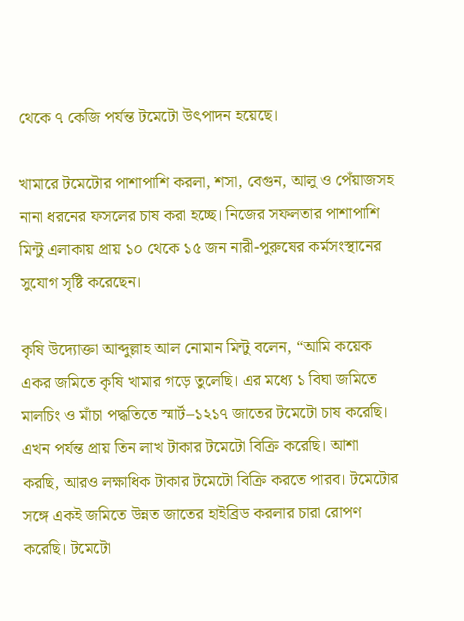থেকে ৭ কেজি পর্যন্ত টমেটো উৎপাদন হয়েছে।

খামারে টমেটোর পাশাপাশি করলা, শসা, বেগুন, আলু ও পেঁয়াজসহ নানা ধরনের ফসলের চাষ করা হচ্ছে। নিজের সফলতার পাশাপাশি মিন্টু এলাকায় প্রায় ১০ থেকে ১৫ জন নারী-পুরুষের কর্মসংস্থানের সুযোগ সৃষ্টি করেছেন।

কৃষি উদ্যোক্তা আব্দুল্লাহ আল নোমান মিন্টু বলেন, “আমি কয়েক একর জমিতে কৃষি খামার গড়ে তুলেছি। এর মধ্যে ১ বিঘা জমিতে মালচিং ও মাঁচা পদ্ধতিতে স্মার্ট–১২১৭ জাতের টমেটো চাষ করেছি। এখন পর্যন্ত প্রায় তিন লাখ টাকার টমেটো বিক্রি করেছি। আশা করছি, আরও লক্ষাধিক টাকার টমেটো বিক্রি করতে পারব। টমেটোর সঙ্গে একই জমিতে উন্নত জাতের হাইব্রিড করলার চারা রোপণ করেছি। টমেটো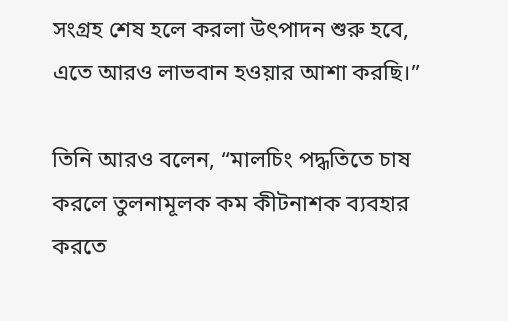সংগ্রহ শেষ হলে করলা উৎপাদন শুরু হবে, এতে আরও লাভবান হওয়ার আশা করছি।”

তিনি আরও বলেন, “মালচিং পদ্ধতিতে চাষ করলে তুলনামূলক কম কীটনাশক ব্যবহার করতে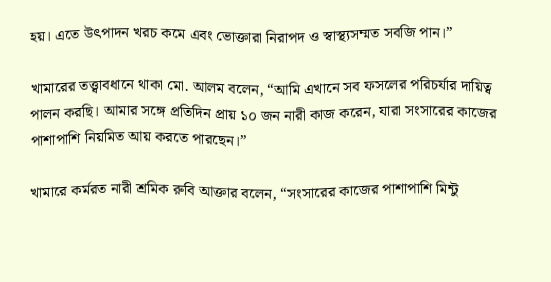হয়। এতে উৎপাদন খরচ কমে এবং ভোক্তারা নিরাপদ ও স্বাস্থ্যসম্মত সবজি পান।”

খামারের তত্ত্বাবধানে থাকা মো. আলম বলেন, “আমি এখানে সব ফসলের পরিচর্যার দায়িত্ব পালন করছি। আমার সঙ্গে প্রতিদিন প্রায় ১০ জন নারী কাজ করেন, যারা সংসারের কাজের পাশাপাশি নিয়মিত আয় করতে পারছেন।”

খামারে কর্মরত নারী শ্রমিক রুবি আক্তার বলেন, “সংসারের কাজের পাশাপাশি মিন্টু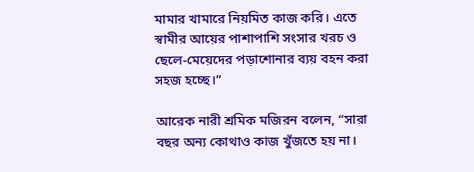মামার খামারে নিয়মিত কাজ করি। এতে স্বামীর আয়ের পাশাপাশি সংসার খরচ ও ছেলে-মেয়েদের পড়াশোনার ব্যয় বহন করা সহজ হচ্ছে।”

আরেক নারী শ্রমিক মজিরন বলেন, “সারা বছর অন্য কোথাও কাজ খুঁজতে হয় না।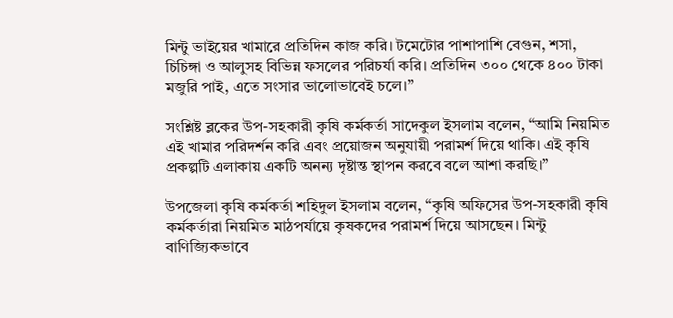মিন্টু ভাইয়ের খামারে প্রতিদিন কাজ করি। টমেটোর পাশাপাশি বেগুন, শসা, চিচিঙ্গা ও আলুসহ বিভিন্ন ফসলের পরিচর্যা করি। প্রতিদিন ৩০০ থেকে ৪০০ টাকা মজুরি পাই, এতে সংসার ভালোভাবেই চলে।”

সংশ্লিষ্ট ব্লকের উপ-সহকারী কৃষি কর্মকর্তা সাদেকুল ইসলাম বলেন, “আমি নিয়মিত এই খামার পরিদর্শন করি এবং প্রয়োজন অনুযায়ী পরামর্শ দিয়ে থাকি। এই কৃষি প্রকল্পটি এলাকায় একটি অনন্য দৃষ্টান্ত স্থাপন করবে বলে আশা করছি।”

উপজেলা কৃষি কর্মকর্তা শহিদুল ইসলাম বলেন, “কৃষি অফিসের উপ-সহকারী কৃষি কর্মকর্তারা নিয়মিত মাঠপর্যায়ে কৃষকদের পরামর্শ দিয়ে আসছেন। মিন্টু বাণিজ্যিকভাবে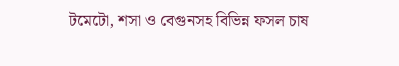টমেটো, শসা ও বেগুনসহ বিভিন্ন ফসল চাষ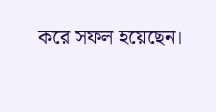করে সফল হয়েছেন।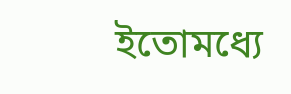ইতোমধ্যে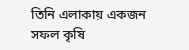তিনি এলাকায় একজন সফল কৃষি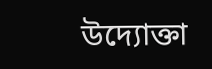উদ্যোক্তা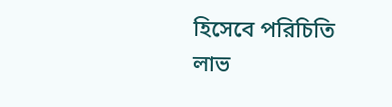হিসেবে পরিচিতি লাভ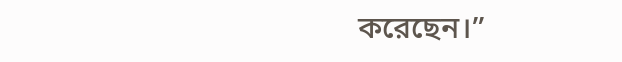করেছেন।”